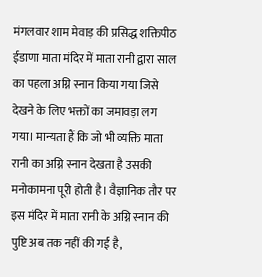मंगलवार शाम मेवाड़ की प्रसिद्ध शक्तिपीठ ईडाणा माता मंदिर में माता रानी द्वारा साल का पहला अग्नि स्नान किया गया जिसे देखने के लिए भक्तों का जमावड़ा लग गया। मान्यता हैं कि जो भी व्यक्ति माता रानी का अग्नि स्नान देखता है उसकी मनोकामना पूरी होती है। वैज्ञानिक तौर पर इस मंदिर में माता रानी के अग्नि स्नान की पुष्टि अब तक नहीं की गई है,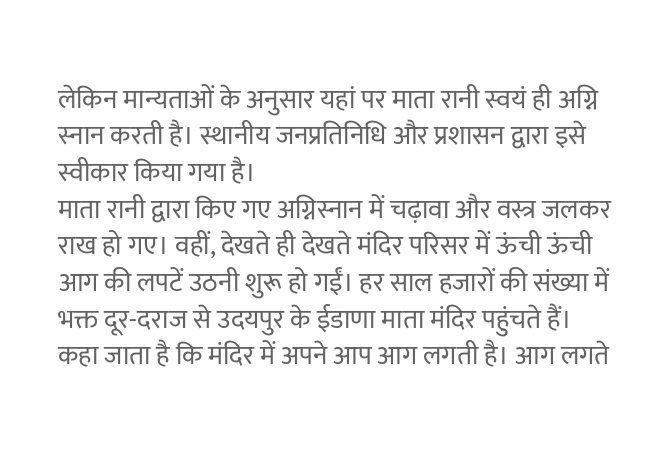लेकिन मान्यताओं के अनुसार यहां पर माता रानी स्वयं ही अग्नि स्नान करती है। स्थानीय जनप्रतिनिधि और प्रशासन द्वारा इसे स्वीकार किया गया है।
माता रानी द्वारा किए गए अग्निस्नान में चढ़ावा और वस्त्र जलकर राख हो गए। वहीं, देखते ही देखते मंदिर परिसर में ऊंची ऊंची आग की लपटें उठनी शुरू हो गईं। हर साल हजारों की संख्या में भक्त दूर-दराज से उदयपुर के ईडाणा माता मंदिर पहुंचते हैं। कहा जाता है कि मंदिर में अपने आप आग लगती है। आग लगते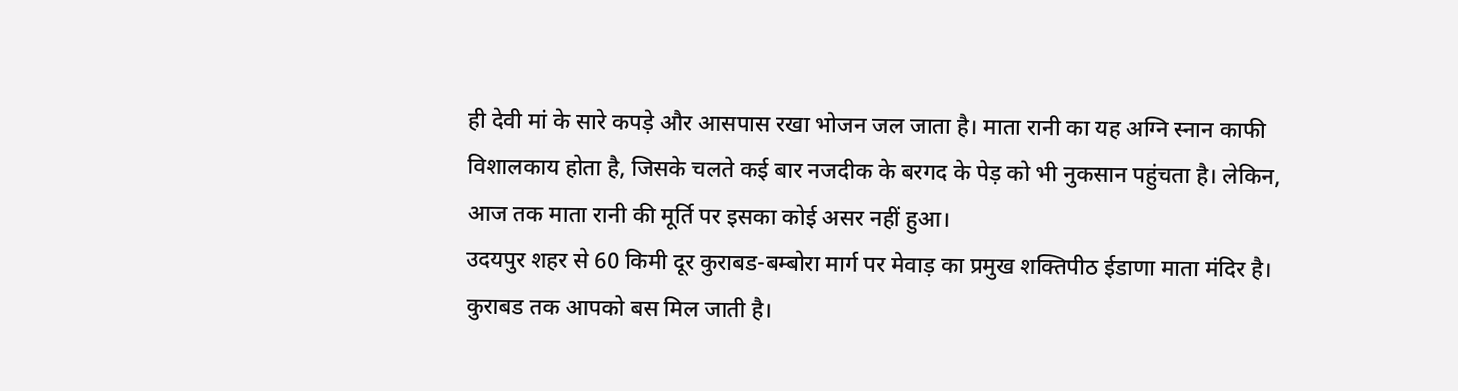ही देवी मां के सारे कपड़े और आसपास रखा भोजन जल जाता है। माता रानी का यह अग्नि स्नान काफी विशालकाय होता है, जिसके चलते कई बार नजदीक के बरगद के पेड़ को भी नुकसान पहुंचता है। लेकिन, आज तक माता रानी की मूर्ति पर इसका कोई असर नहीं हुआ।
उदयपुर शहर से 60 किमी दूर कुराबड-बम्बोरा मार्ग पर मेवाड़ का प्रमुख शक्तिपीठ ईडाणा माता मंदिर है। कुराबड तक आपको बस मिल जाती है।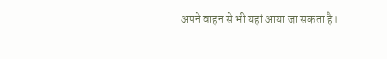अपने वाहन से भी यहां आया जा सकता है।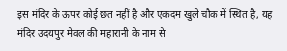इस मंदिर के ऊपर कोई छत नहीं है और एकदम खुले चौक में स्थित है, यह मंदिर उदयपुर मेवल की महारानी के नाम से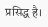प्रसिद्ध है।